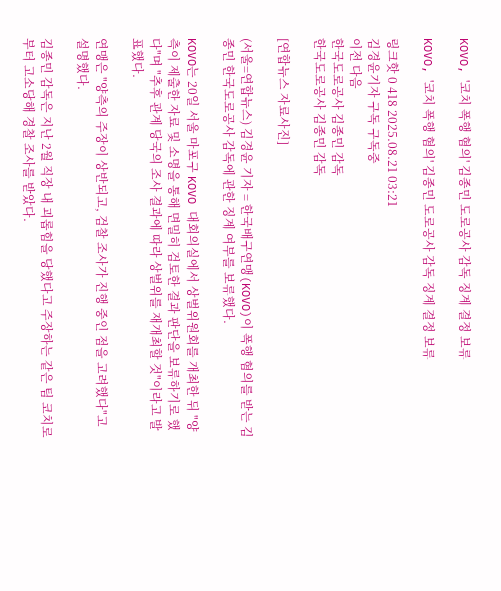KOVO, '코치 폭행 혐의' 김종민 도로공사 감독 징계 결정 보류

KOVO, '코치 폭행 혐의' 김종민 도로공사 감독 징계 결정 보류

링크핫 0 418 2025.08.21 03:21
김경윤기자 구독 구독중
이전 다음
한국도로공사 김종민 감독
한국도로공사 김종민 감독

[연합뉴스 자료사진]

(서울=연합뉴스) 김경윤 기자 = 한국배구연맹(KOVO)이 폭행 혐의를 받는 김종민 한국도로공사 감독에 관한 징계 여부를 보류했다.

KOVO는 20일 서울 마포구 KOVO 대회의실에서 상벌위원회를 개최한 뒤 "양측이 제출한 자료 및 소명을 통해 면밀히 검토한 결과 판단을 보류하기로 했다"며 "추후 관계 당국의 조사 결과에 따라 상벌위를 재개최할 것"이라고 발표했다.

연맹은 "양측의 주장이 상반되고, 검찰 조사가 진행 중인 점을 고려했다"고 설명했다.

김종민 감독은 지난 2월 직장 내 괴롭힘을 당했다고 주장하는 같은 팀 코치로부터 고소당해 경찰 조사를 받았다.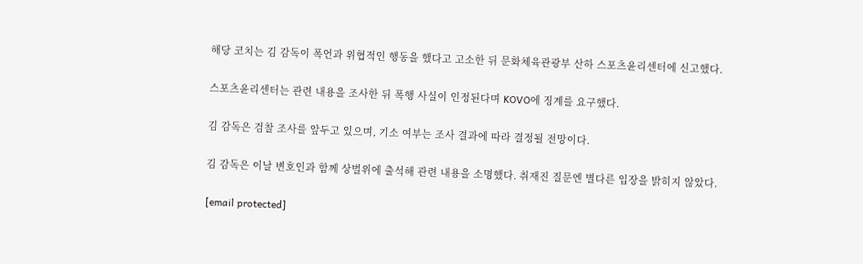해당 코치는 김 감독이 폭언과 위협적인 행동을 했다고 고소한 뒤 문화체육관광부 산하 스포츠윤리센터에 신고했다.

스포츠윤리센터는 관련 내용을 조사한 뒤 폭행 사실이 인정된다며 KOVO에 징계를 요구했다.

김 감독은 검찰 조사를 앞두고 있으며, 기소 여부는 조사 결과에 따라 결정될 전망이다.

김 감독은 이날 변호인과 함께 상벌위에 출석해 관련 내용을 소명했다. 취재진 질문엔 별다른 입장을 밝히지 않았다.

[email protected]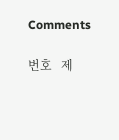Comments

번호   제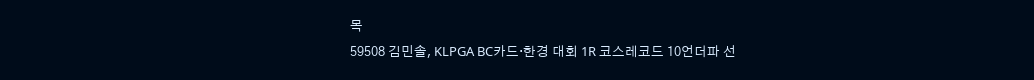목
59508 김민솔, KLPGA BC카드·한경 대회 1R 코스레코드 10언더파 선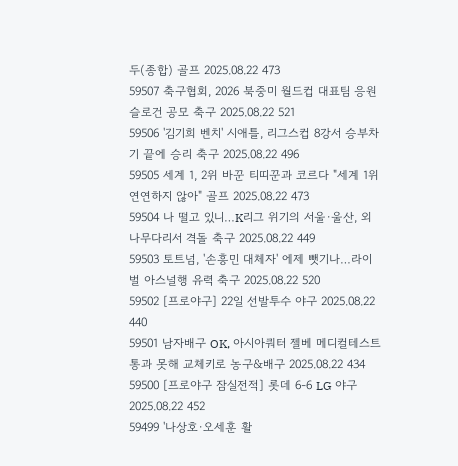두(종합) 골프 2025.08.22 473
59507 축구협회, 2026 북중미 월드컵 대표팀 응원 슬로건 공모 축구 2025.08.22 521
59506 '김기희 벤치' 시애틀, 리그스컵 8강서 승부차기 끝에 승리 축구 2025.08.22 496
59505 세계 1, 2위 바꾼 티띠꾼과 코르다 "세계 1위 연연하지 않아" 골프 2025.08.22 473
59504 나 떨고 있니…K리그 위기의 서울·울산, 외나무다리서 격돌 축구 2025.08.22 449
59503 토트넘, '손흥민 대체자' 에제 뺏기나…라이벌 아스널행 유력 축구 2025.08.22 520
59502 [프로야구] 22일 선발투수 야구 2025.08.22 440
59501 남자배구 OK, 아시아쿼터 젤베 메디컬테스트 통과 못해 교체키로 농구&배구 2025.08.22 434
59500 [프로야구 잠실전적] 롯데 6-6 LG 야구 2025.08.22 452
59499 '나상호·오세훈 활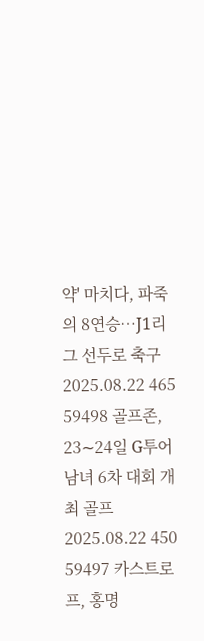약' 마치다, 파죽의 8연승…J1리그 선두로 축구 2025.08.22 465
59498 골프존, 23∼24일 G투어 남녀 6차 대회 개최 골프 2025.08.22 450
59497 카스트로프, 홍명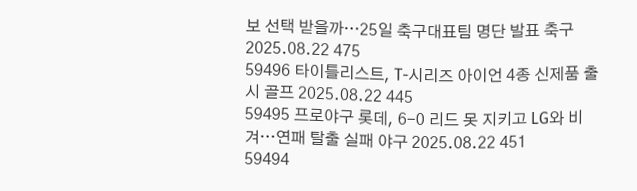보 선택 받을까…25일 축구대표팀 명단 발표 축구 2025.08.22 475
59496 타이틀리스트, T-시리즈 아이언 4종 신제품 출시 골프 2025.08.22 445
59495 프로야구 롯데, 6-0 리드 못 지키고 LG와 비겨…연패 탈출 실패 야구 2025.08.22 451
59494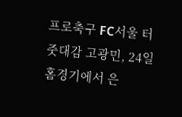프로축구 FC서울 터줏대감 고광민, 24일 홈경기에서 은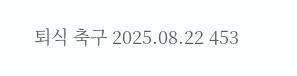퇴식 축구 2025.08.22 453